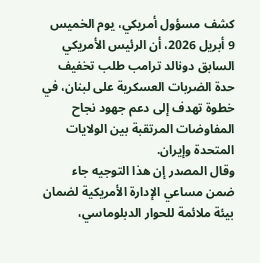كشف مسؤول أمريكي، يوم الخميس 9 أبريل 2026، أن الرئيس الأمريكي السابق دونالد ترامب طلب تخفيف حدة الضربات العسكرية على لبنان، في خطوة تهدف إلى دعم جهود نجاح المفاوضات المرتقبة بين الولايات المتحدة وإيران.
وقال المصدر إن هذا التوجيه جاء ضمن مساعي الإدارة الأمريكية لضمان بيئة ملائمة للحوار الدبلوماسي،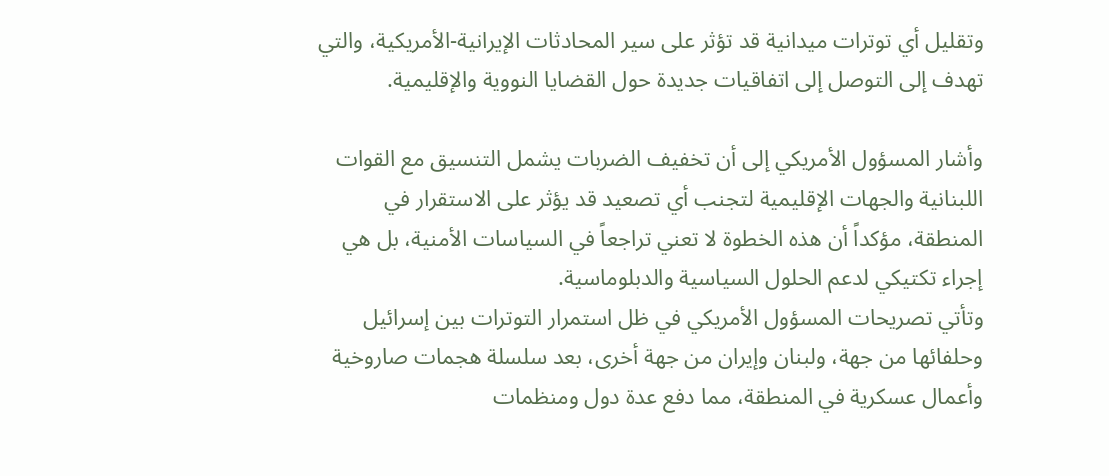وتقليل أي توترات ميدانية قد تؤثر على سير المحادثات الإيرانية-الأمريكية، والتي تهدف إلى التوصل إلى اتفاقيات جديدة حول القضايا النووية والإقليمية.

وأشار المسؤول الأمريكي إلى أن تخفيف الضربات يشمل التنسيق مع القوات اللبنانية والجهات الإقليمية لتجنب أي تصعيد قد يؤثر على الاستقرار في المنطقة، مؤكداً أن هذه الخطوة لا تعني تراجعاً في السياسات الأمنية، بل هي إجراء تكتيكي لدعم الحلول السياسية والدبلوماسية.
وتأتي تصريحات المسؤول الأمريكي في ظل استمرار التوترات بين إسرائيل وحلفائها من جهة، ولبنان وإيران من جهة أخرى، بعد سلسلة هجمات صاروخية وأعمال عسكرية في المنطقة، مما دفع عدة دول ومنظمات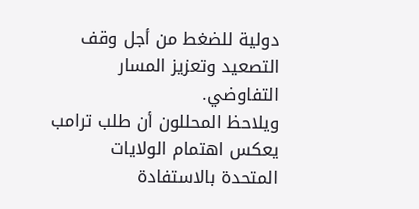دولية للضغط من أجل وقف التصعيد وتعزيز المسار التفاوضي.
ويلاحظ المحللون أن طلب ترامب يعكس اهتمام الولايات المتحدة بالاستفادة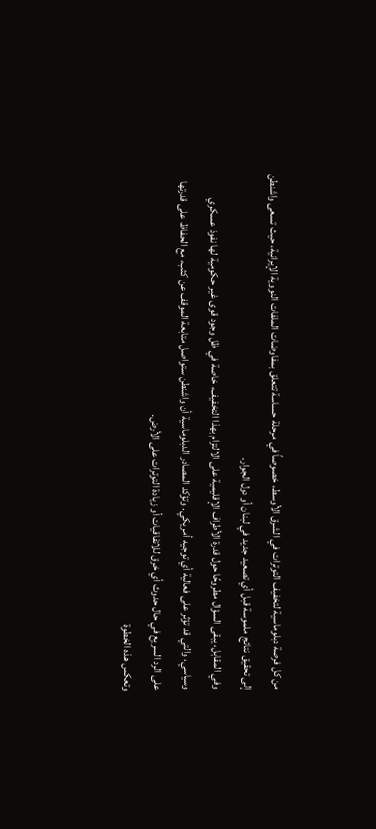من كل فرصة دبلوماسية لتخفيف التوترات في الشرق الأوسط، خصوصاً في مرحلة حساسة تتعلق بمفاوضات الملفات النووية الإيرانية، حيث تسعى واشنطن إلى تحقيق نتائج ملموسة قبل أي تصعيد جديد في لبنان أو دول الجوار.
وفي المقابل، يبقى السؤال مطروحًا حول قدرة الأطراف الإقليمية على الالتزام بهذا التخفيف، خاصة في ظل وجود قوى غير حكومية لها نفوذ عسكري وسياسي، والتي قد تؤثر على فعالية أي توجيه أمريكي. وتؤكد المصادر الدبلوماسية أن واشنطن ستواصل متابعة الموقف عن كثب، مع الحفاظ على قدرتها على الرد السريع في حال حدوث أي خرق للاتفاقيات أو زيادة التوترات على الأرض.
وتعكس هذه الخطوة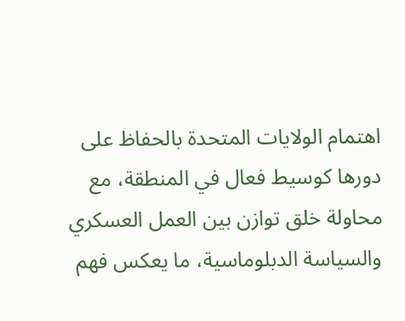اهتمام الولايات المتحدة بالحفاظ على دورها كوسيط فعال في المنطقة، مع محاولة خلق توازن بين العمل العسكري والسياسة الدبلوماسية، ما يعكس فهم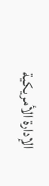الإدارة الأمريكية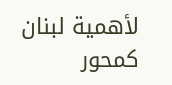لأهمية لبنان كمحور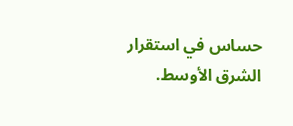حساس في استقرار الشرق الأوسط.